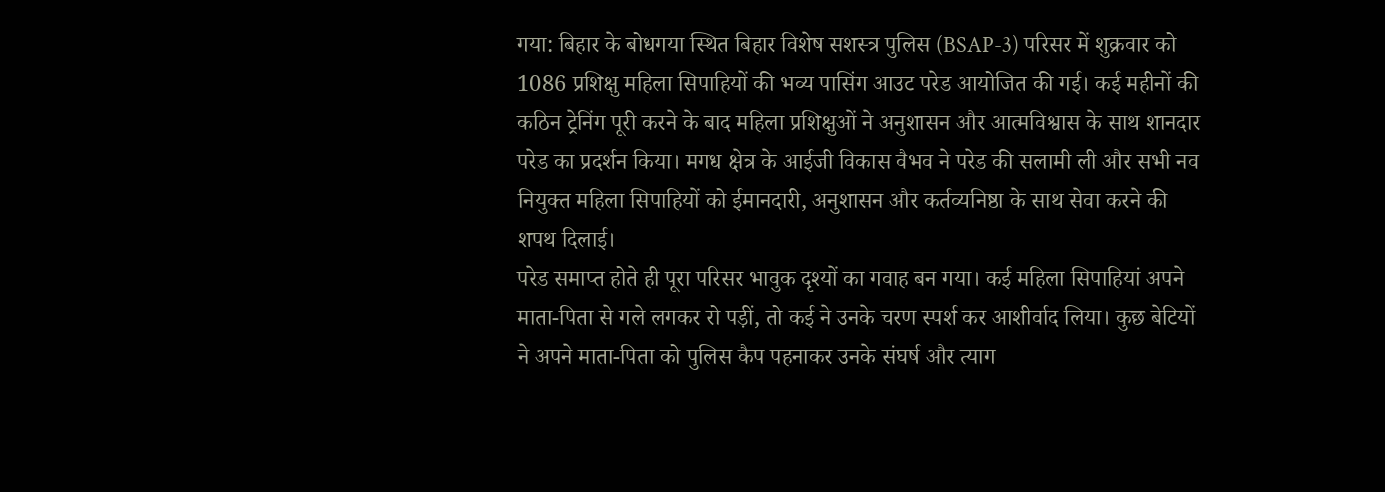गया: बिहार के बोधगया स्थित बिहार विशेष सशस्त्र पुलिस (BSAP-3) परिसर में शुक्रवार को 1086 प्रशिक्षु महिला सिपाहियों की भव्य पासिंग आउट परेड आयोजित की गई। कई महीनों की कठिन ट्रेनिंग पूरी करने के बाद महिला प्रशिक्षुओं ने अनुशासन और आत्मविश्वास के साथ शानदार परेड का प्रदर्शन किया। मगध क्षेत्र के आईजी विकास वैभव ने परेड की सलामी ली और सभी नव नियुक्त महिला सिपाहियों को ईमानदारी, अनुशासन और कर्तव्यनिष्ठा के साथ सेवा करने की शपथ दिलाई।
परेड समाप्त होते ही पूरा परिसर भावुक दृश्यों का गवाह बन गया। कई महिला सिपाहियां अपने माता-पिता से गले लगकर रो पड़ीं, तो कई ने उनके चरण स्पर्श कर आशीर्वाद लिया। कुछ बेटियों ने अपने माता-पिता को पुलिस कैप पहनाकर उनके संघर्ष और त्याग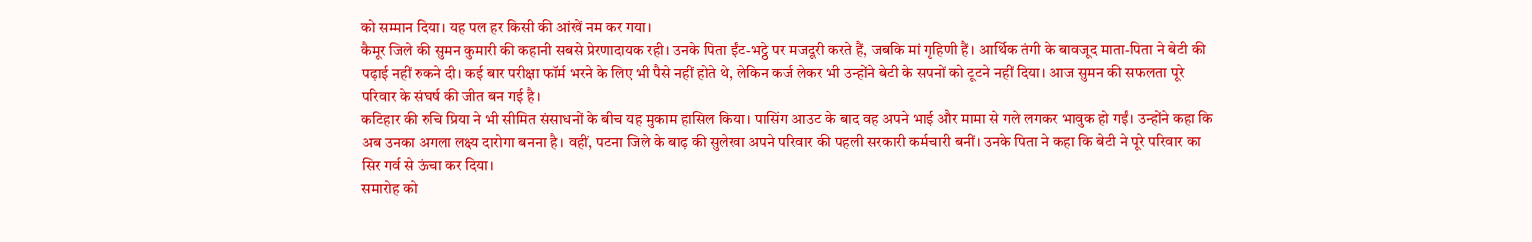को सम्मान दिया। यह पल हर किसी की आंखें नम कर गया।
कैमूर जिले की सुमन कुमारी की कहानी सबसे प्रेरणादायक रही। उनके पिता ईंट-भट्ठे पर मजदूरी करते हैं, जबकि मां गृहिणी हैं। आर्थिक तंगी के बावजूद माता-पिता ने बेटी की पढ़ाई नहीं रुकने दी। कई बार परीक्षा फॉर्म भरने के लिए भी पैसे नहीं होते थे, लेकिन कर्ज लेकर भी उन्होंने बेटी के सपनों को टूटने नहीं दिया। आज सुमन की सफलता पूरे परिवार के संघर्ष की जीत बन गई है।
कटिहार की रुचि प्रिया ने भी सीमित संसाधनों के बीच यह मुकाम हासिल किया। पासिंग आउट के बाद वह अपने भाई और मामा से गले लगकर भावुक हो गईं। उन्होंने कहा कि अब उनका अगला लक्ष्य दारोगा बनना है। वहीं, पटना जिले के बाढ़ की सुलेखा अपने परिवार की पहली सरकारी कर्मचारी बनीं। उनके पिता ने कहा कि बेटी ने पूरे परिवार का सिर गर्व से ऊंचा कर दिया।
समारोह को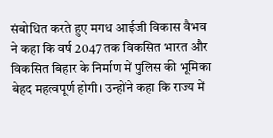संबोधित करते हुए मगध आईजी विकास वैभव ने कहा कि वर्ष 2047 तक विकसित भारत और विकसित बिहार के निर्माण में पुलिस की भूमिका बेहद महत्वपूर्ण होगी। उन्होंने कहा कि राज्य में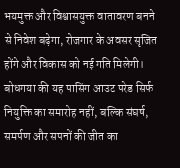भयमुक्त और विश्वासयुक्त वातावरण बनने से निवेश बढ़ेगा, रोजगार के अवसर सृजित होंगे और विकास को नई गति मिलेगी।
बोधगया की यह पासिंग आउट परेड सिर्फ नियुक्ति का समारोह नहीं, बल्कि संघर्ष, समर्पण और सपनों की जीत का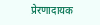प्रेरणादायक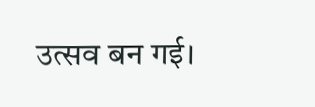उत्सव बन गई।